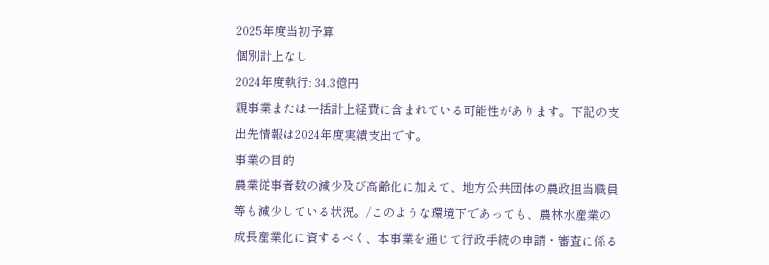2025年度当初予算
個別計上なし
2024年度執行: 34.3億円
親事業または一括計上経費に含まれている可能性があります。下記の支出先情報は2024年度実績支出です。
事業の目的
農業従事者数の減少及び高齢化に加えて、地方公共団体の農政担当職員等も減少している状況。/このような環境下であっても、農林水産業の成長産業化に資するべく、本事業を通じて行政手続の申請・審査に係る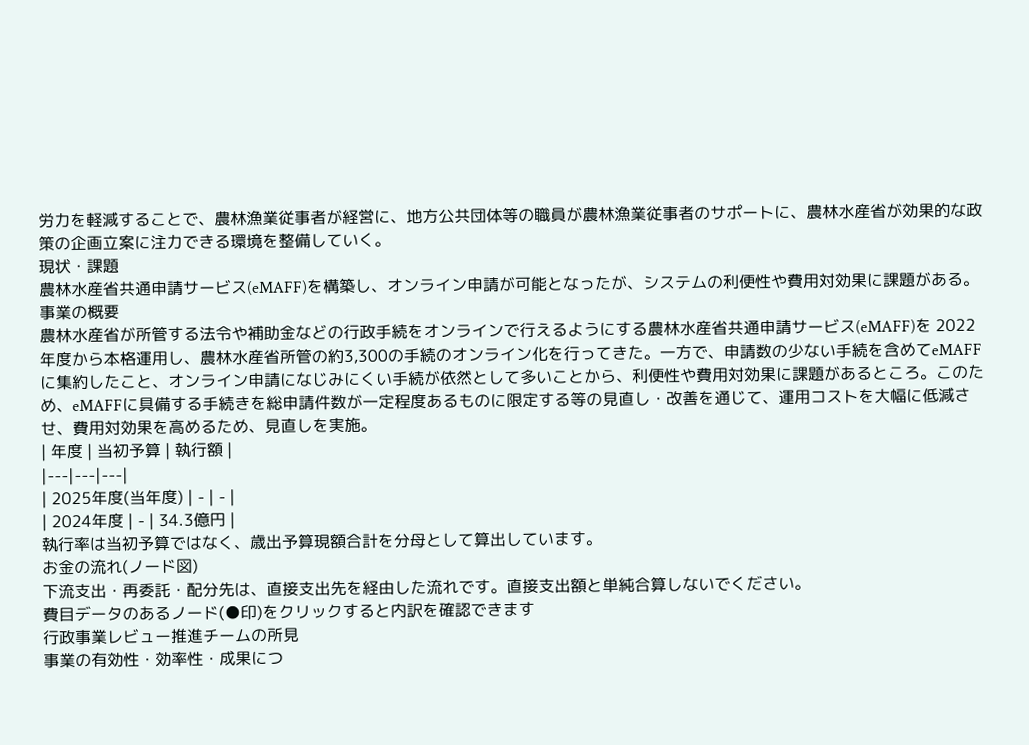労力を軽減することで、農林漁業従事者が経営に、地方公共団体等の職員が農林漁業従事者のサポートに、農林水産省が効果的な政策の企画立案に注力できる環境を整備していく。
現状・課題
農林水産省共通申請サービス(eMAFF)を構築し、オンライン申請が可能となったが、システムの利便性や費用対効果に課題がある。
事業の概要
農林水産省が所管する法令や補助金などの行政手続をオンラインで行えるようにする農林水産省共通申請サービス(eMAFF)を 2022 年度から本格運用し、農林水産省所管の約3,300の手続のオンライン化を行ってきた。一方で、申請数の少ない手続を含めてeMAFF に集約したこと、オンライン申請になじみにくい手続が依然として多いことから、利便性や費用対効果に課題があるところ。このため、eMAFFに具備する手続きを総申請件数が一定程度あるものに限定する等の見直し・改善を通じて、運用コストを大幅に低減させ、費用対効果を高めるため、見直しを実施。
| 年度 | 当初予算 | 執行額 |
|---|---|---|
| 2025年度(当年度) | - | - |
| 2024年度 | - | 34.3億円 |
執行率は当初予算ではなく、歳出予算現額合計を分母として算出しています。
お金の流れ(ノード図)
下流支出・再委託・配分先は、直接支出先を経由した流れです。直接支出額と単純合算しないでください。
費目データのあるノード(●印)をクリックすると内訳を確認できます
行政事業レビュー推進チームの所見
事業の有効性・効率性・成果につ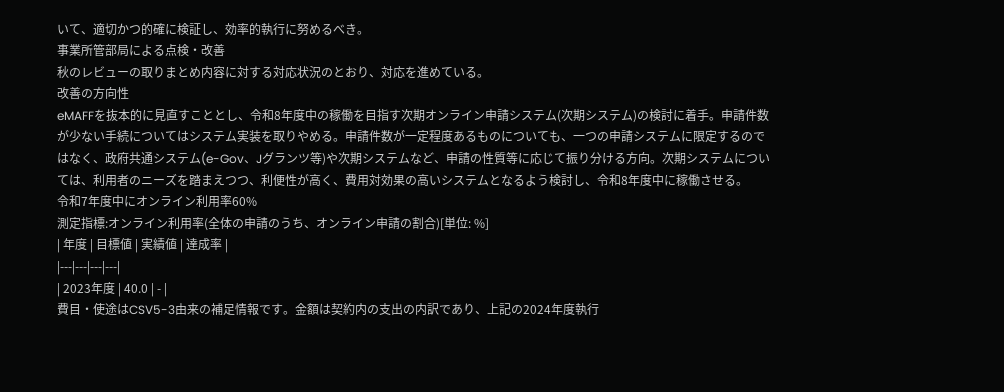いて、適切かつ的確に検証し、効率的執行に努めるべき。
事業所管部局による点検・改善
秋のレビューの取りまとめ内容に対する対応状況のとおり、対応を進めている。
改善の方向性
eMAFFを抜本的に見直すこととし、令和8年度中の稼働を目指す次期オンライン申請システム(次期システム)の検討に着手。申請件数が少ない手続についてはシステム実装を取りやめる。申請件数が一定程度あるものについても、一つの申請システムに限定するのではなく、政府共通システム(e-Gov、Jグランツ等)や次期システムなど、申請の性質等に応じて振り分ける方向。次期システムについては、利用者のニーズを踏まえつつ、利便性が高く、費用対効果の高いシステムとなるよう検討し、令和8年度中に稼働させる。
令和7年度中にオンライン利用率60%
測定指標:オンライン利用率(全体の申請のうち、オンライン申請の割合)[単位: %]
| 年度 | 目標値 | 実績値 | 達成率 |
|---|---|---|---|
| 2023年度 | 40.0 | - |
費目・使途はCSV5-3由来の補足情報です。金額は契約内の支出の内訳であり、上記の2024年度執行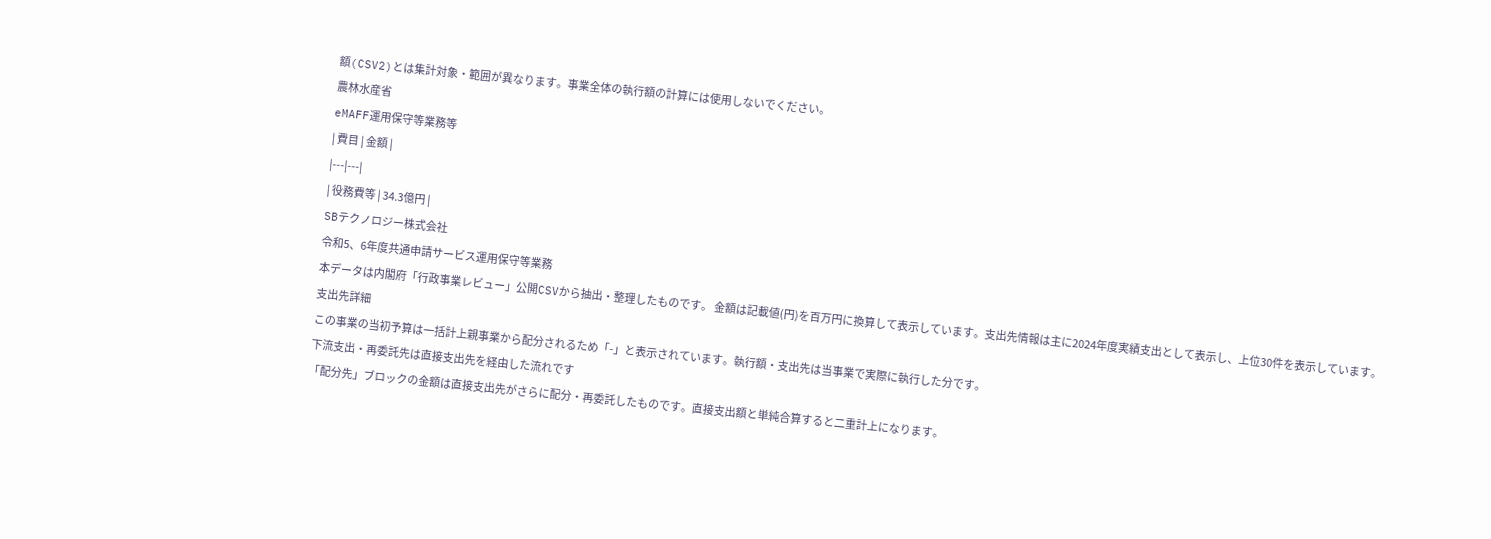額(CSV2)とは集計対象・範囲が異なります。事業全体の執行額の計算には使用しないでください。
農林水産省
eMAFF運用保守等業務等
| 費目 | 金額 |
|---|---|
| 役務費等 | 34.3億円 |
SBテクノロジー株式会社
令和5、6年度共通申請サービス運用保守等業務
本データは内閣府「行政事業レビュー」公開CSVから抽出・整理したものです。 金額は記載値(円)を百万円に換算して表示しています。支出先情報は主に2024年度実績支出として表示し、上位30件を表示しています。
支出先詳細
この事業の当初予算は一括計上親事業から配分されるため「-」と表示されています。執行額・支出先は当事業で実際に執行した分です。
下流支出・再委託先は直接支出先を経由した流れです
「配分先」ブロックの金額は直接支出先がさらに配分・再委託したものです。直接支出額と単純合算すると二重計上になります。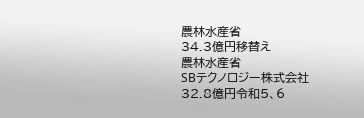農林水産省
34.3億円移替え
農林水産省
SBテクノロジー株式会社
32.8億円令和5、6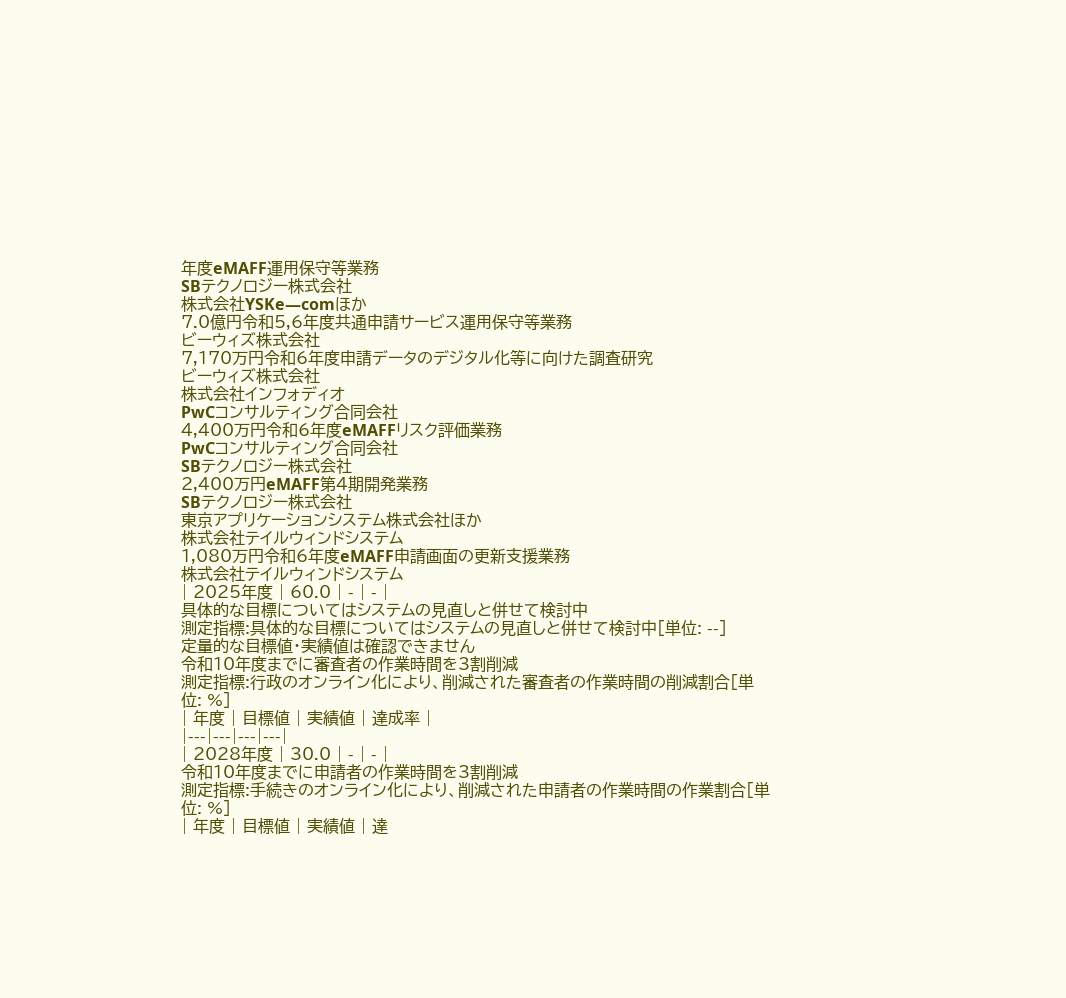年度eMAFF運用保守等業務
SBテクノロジー株式会社
株式会社YSKe―comほか
7.0億円令和5,6年度共通申請サービス運用保守等業務
ビーウィズ株式会社
7,170万円令和6年度申請データのデジタル化等に向けた調査研究
ビーウィズ株式会社
株式会社インフォディオ
PwCコンサルティング合同会社
4,400万円令和6年度eMAFFリスク評価業務
PwCコンサルティング合同会社
SBテクノロジー株式会社
2,400万円eMAFF第4期開発業務
SBテクノロジー株式会社
東京アプリケーションシステム株式会社ほか
株式会社テイルウィンドシステム
1,080万円令和6年度eMAFF申請画面の更新支援業務
株式会社テイルウィンドシステム
| 2025年度 | 60.0 | - | - |
具体的な目標についてはシステムの見直しと併せて検討中
測定指標:具体的な目標についてはシステムの見直しと併せて検討中[単位: --]
定量的な目標値・実績値は確認できません
令和10年度までに審査者の作業時間を3割削減
測定指標:行政のオンライン化により、削減された審査者の作業時間の削減割合[単位: %]
| 年度 | 目標値 | 実績値 | 達成率 |
|---|---|---|---|
| 2028年度 | 30.0 | - | - |
令和10年度までに申請者の作業時間を3割削減
測定指標:手続きのオンライン化により、削減された申請者の作業時間の作業割合[単位: %]
| 年度 | 目標値 | 実績値 | 達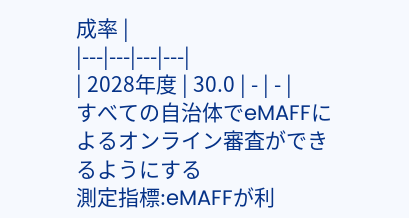成率 |
|---|---|---|---|
| 2028年度 | 30.0 | - | - |
すべての自治体でeMAFFによるオンライン審査ができるようにする
測定指標:eMAFFが利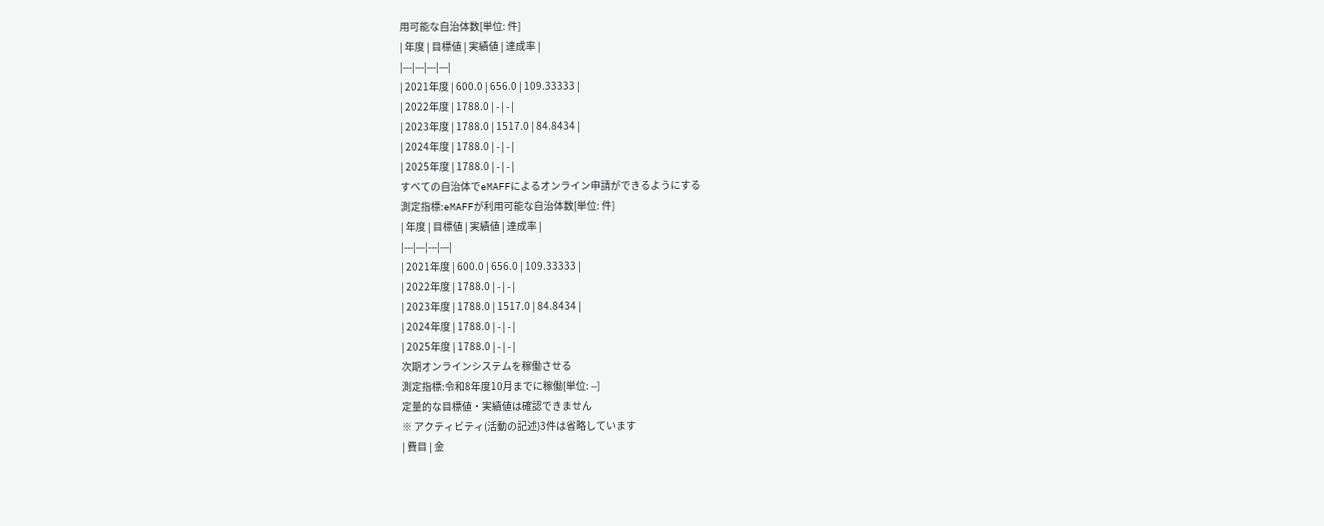用可能な自治体数[単位: 件]
| 年度 | 目標値 | 実績値 | 達成率 |
|---|---|---|---|
| 2021年度 | 600.0 | 656.0 | 109.33333 |
| 2022年度 | 1788.0 | - | - |
| 2023年度 | 1788.0 | 1517.0 | 84.8434 |
| 2024年度 | 1788.0 | - | - |
| 2025年度 | 1788.0 | - | - |
すべての自治体でeMAFFによるオンライン申請ができるようにする
測定指標:eMAFFが利用可能な自治体数[単位: 件]
| 年度 | 目標値 | 実績値 | 達成率 |
|---|---|---|---|
| 2021年度 | 600.0 | 656.0 | 109.33333 |
| 2022年度 | 1788.0 | - | - |
| 2023年度 | 1788.0 | 1517.0 | 84.8434 |
| 2024年度 | 1788.0 | - | - |
| 2025年度 | 1788.0 | - | - |
次期オンラインシステムを稼働させる
測定指標:令和8年度10月までに稼働[単位: --]
定量的な目標値・実績値は確認できません
※ アクティビティ(活動の記述)3件は省略しています
| 費目 | 金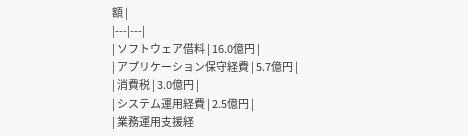額 |
|---|---|
| ソフトウェア借料 | 16.0億円 |
| アプリケーション保守経費 | 5.7億円 |
| 消費税 | 3.0億円 |
| システム運用経費 | 2.5億円 |
| 業務運用支援経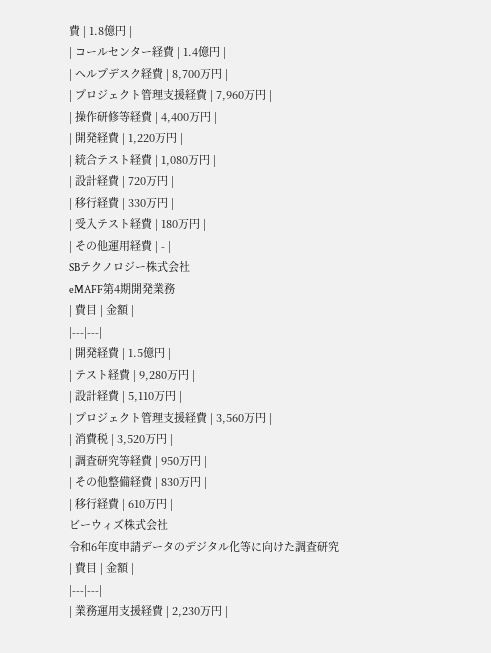費 | 1.8億円 |
| コールセンター経費 | 1.4億円 |
| ヘルプデスク経費 | 8,700万円 |
| プロジェクト管理支援経費 | 7,960万円 |
| 操作研修等経費 | 4,400万円 |
| 開発経費 | 1,220万円 |
| 統合テスト経費 | 1,080万円 |
| 設計経費 | 720万円 |
| 移行経費 | 330万円 |
| 受入テスト経費 | 180万円 |
| その他運用経費 | - |
SBテクノロジー株式会社
eMAFF第4期開発業務
| 費目 | 金額 |
|---|---|
| 開発経費 | 1.5億円 |
| テスト経費 | 9,280万円 |
| 設計経費 | 5,110万円 |
| プロジェクト管理支援経費 | 3,560万円 |
| 消費税 | 3,520万円 |
| 調査研究等経費 | 950万円 |
| その他整備経費 | 830万円 |
| 移行経費 | 610万円 |
ビーウィズ株式会社
令和6年度申請データのデジタル化等に向けた調査研究
| 費目 | 金額 |
|---|---|
| 業務運用支援経費 | 2,230万円 |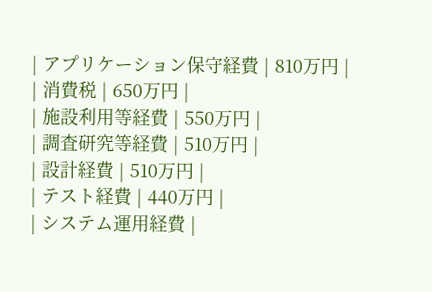| アプリケーション保守経費 | 810万円 |
| 消費税 | 650万円 |
| 施設利用等経費 | 550万円 |
| 調査研究等経費 | 510万円 |
| 設計経費 | 510万円 |
| テスト経費 | 440万円 |
| システム運用経費 |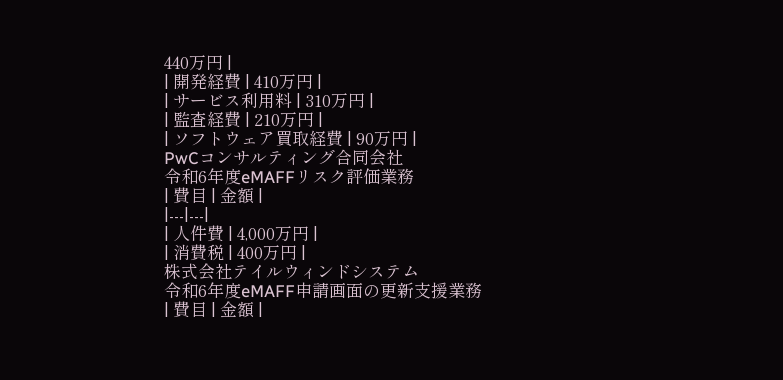440万円 |
| 開発経費 | 410万円 |
| サービス利用料 | 310万円 |
| 監査経費 | 210万円 |
| ソフトウェア買取経費 | 90万円 |
PwCコンサルティング合同会社
令和6年度eMAFFリスク評価業務
| 費目 | 金額 |
|---|---|
| 人件費 | 4,000万円 |
| 消費税 | 400万円 |
株式会社テイルウィンドシステム
令和6年度eMAFF申請画面の更新支援業務
| 費目 | 金額 |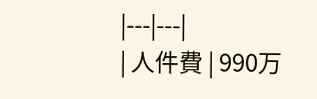|---|---|
| 人件費 | 990万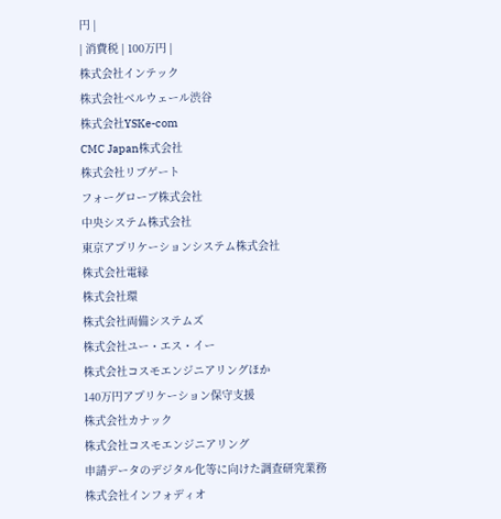円 |
| 消費税 | 100万円 |
株式会社インテック
株式会社ベルウェール渋谷
株式会社YSKe-com
CMC Japan株式会社
株式会社リブゲート
フォーグローブ株式会社
中央システム株式会社
東京アプリケーションシステム株式会社
株式会社電縁
株式会社環
株式会社両備システムズ
株式会社ユー・エス・イー
株式会社コスモエンジニアリングほか
140万円アプリケーション保守支援
株式会社カナック
株式会社コスモエンジニアリング
申請データのデジタル化等に向けた調査研究業務
株式会社インフォディオ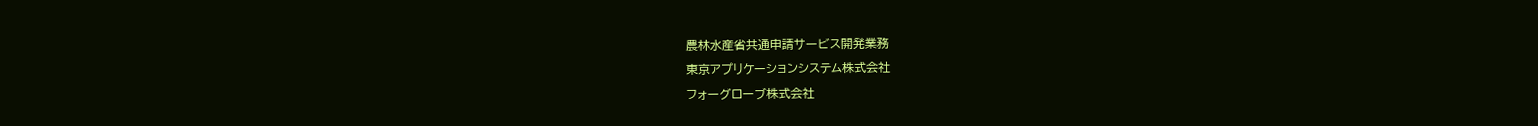農林水産省共通申請サービス開発業務
東京アプリケーションシステム株式会社
フォーグローブ株式会社